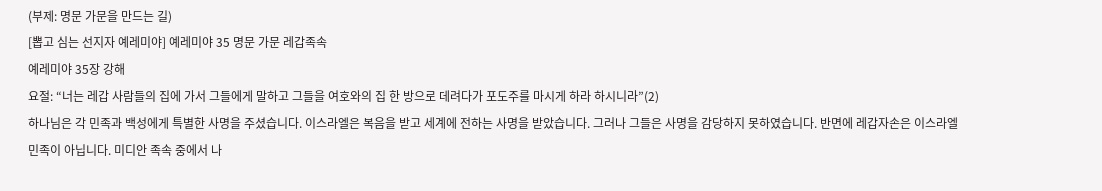(부제: 명문 가문을 만드는 길)
[뽑고 심는 선지자 예레미야] 예레미야 35 명문 가문 레갑족속
예레미야 35장 강해
요절: “너는 레갑 사람들의 집에 가서 그들에게 말하고 그들을 여호와의 집 한 방으로 데려다가 포도주를 마시게 하라 하시니라”(2)
하나님은 각 민족과 백성에게 특별한 사명을 주셨습니다. 이스라엘은 복음을 받고 세계에 전하는 사명을 받았습니다. 그러나 그들은 사명을 감당하지 못하였습니다. 반면에 레갑자손은 이스라엘 민족이 아닙니다. 미디안 족속 중에서 나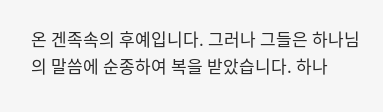온 겐족속의 후예입니다. 그러나 그들은 하나님의 말씀에 순종하여 복을 받았습니다. 하나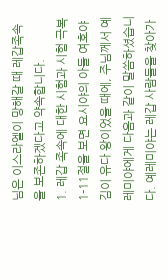님은 이스라엘이 망해갈 때 레갑족속을 보존하겠다고 약속합니다.
1. 레갑 족속에 대한 시험과 시험 극복
1-11절을 보면 요시야의 아들 여호야김이 유다 왕이었을 때에, 주님께서 예레미야에게 다음과 같이 말씀하셨습니다. 예레미야는 레갑 사람들을 찾아가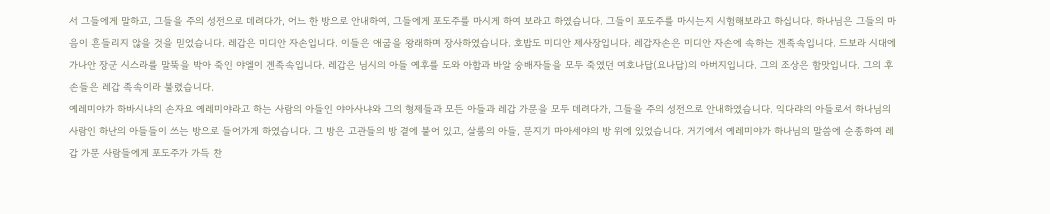서 그들에게 말하고, 그들을 주의 성전으로 데려다가, 어느 한 방으로 안내하여, 그들에게 포도주를 마시게 하여 보라고 하였습니다. 그들이 포도주를 마시는지 시험해보라고 하십니다. 하나님은 그들의 마음이 흔들리지 않을 것을 믿었습니다. 레갑은 미디안 자손입니다. 이들은 애굽을 왕래하며 장사하였습니다. 호밥도 미디안 제사장입니다. 레갑자손은 미디안 자손에 속하는 겐족속입니다. 드보라 시대에 가나안 장군 시스라를 말뚝을 박아 죽인 야엘이 겐족속입니다. 레갑은 님시의 아들 예후를 도와 아합과 바알 숭배자들을 모두 죽였던 여호나답(요나답)의 아버지입니다. 그의 조상은 함맛입니다. 그의 후손들은 레갑 족속이라 불렸습니다.
예레미야가 하바시냐의 손자요 예레미야라고 하는 사람의 아들인 야아사냐와 그의 형제들과 모든 아들과 레갑 가문을 모두 데려다가, 그들을 주의 성전으로 안내하였습니다. 익다랴의 아들로서 하나님의 사람인 하난의 아들들이 쓰는 방으로 들어가게 하였습니다. 그 방은 고관들의 방 곁에 붙어 있고, 살룸의 아들, 문지기 마아세야의 방 위에 있었습니다. 거기에서 예레미야가 하나님의 말씀에 순종하여 레갑 가문 사람들에게 포도주가 가득 찬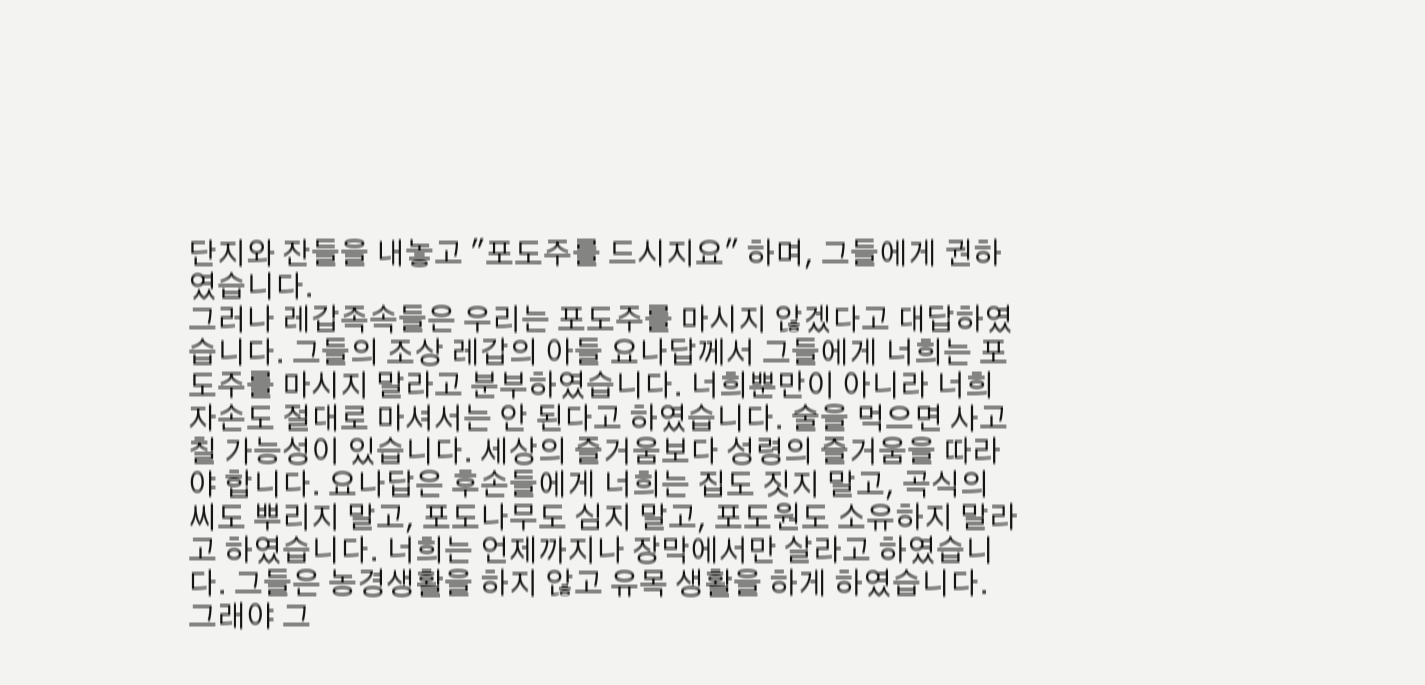단지와 잔들을 내놓고 "포도주를 드시지요" 하며, 그들에게 권하였습니다.
그러나 레갑족속들은 우리는 포도주를 마시지 않겠다고 대답하였습니다. 그들의 조상 레갑의 아들 요나답께서 그들에게 너희는 포도주를 마시지 말라고 분부하였습니다. 너희뿐만이 아니라 너희 자손도 절대로 마셔서는 안 된다고 하였습니다. 술을 먹으면 사고 칠 가능성이 있습니다. 세상의 즐거움보다 성령의 즐거움을 따라야 합니다. 요나답은 후손들에게 너희는 집도 짓지 말고, 곡식의 씨도 뿌리지 말고, 포도나무도 심지 말고, 포도원도 소유하지 말라고 하였습니다. 너희는 언제까지나 장막에서만 살라고 하였습니다. 그들은 농경생활을 하지 않고 유목 생활을 하게 하였습니다. 그래야 그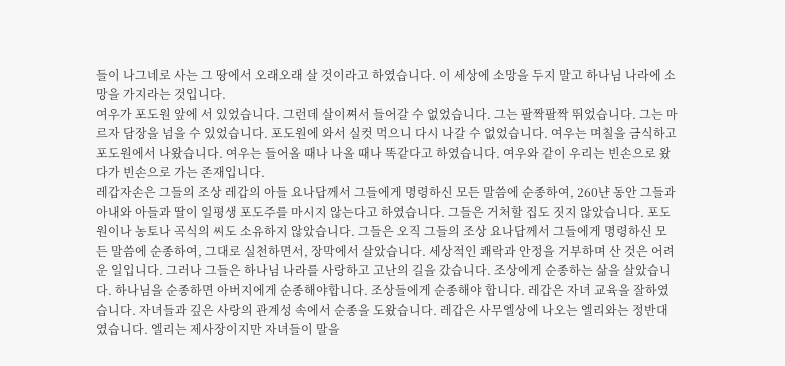들이 나그네로 사는 그 땅에서 오래오래 살 것이라고 하였습니다. 이 세상에 소망을 두지 말고 하나님 나라에 소망을 가지라는 것입니다.
여우가 포도원 앞에 서 있었습니다. 그런데 살이쪄서 들어갈 수 없었습니다. 그는 팔짝팔짝 뛰었습니다. 그는 마르자 담장을 넘을 수 있었습니다. 포도원에 와서 실컷 먹으니 다시 나갈 수 없었습니다. 여우는 며칠을 금식하고 포도원에서 나왔습니다. 여우는 들어올 때나 나올 때나 똑같다고 하였습니다. 여우와 같이 우리는 빈손으로 왔다가 빈손으로 가는 존재입니다.
레갑자손은 그들의 조상 레갑의 아들 요나답께서 그들에게 명령하신 모든 말씀에 순종하여, 260냔 동안 그들과 아내와 아들과 딸이 일평생 포도주를 마시지 않는다고 하였습니다. 그들은 거처할 집도 짓지 않았습니다. 포도원이나 농토나 곡식의 씨도 소유하지 않았습니다. 그들은 오직 그들의 조상 요나답께서 그들에게 명령하신 모든 말씀에 순종하여, 그대로 실천하면서, 장막에서 살았습니다. 세상적인 쾌락과 안정을 거부하며 산 것은 어려운 일입니다. 그러나 그들은 하나님 나라를 사랑하고 고난의 길을 갔습니다. 조상에게 순종하는 삶을 살았습니다. 하나님을 순종하면 아버지에게 순종해야합니다. 조상들에게 순종해야 합니다. 레갑은 자녀 교육을 잘하였습니다. 자녀들과 깊은 사랑의 관계성 속에서 순종을 도왔습니다. 레갑은 사무엘상에 나오는 엘리와는 정반대였습니다. 엘리는 제사장이지만 자녀들이 말을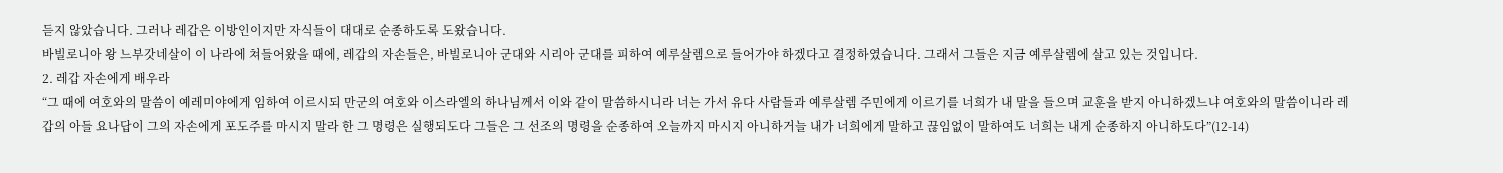듣지 않았습니다. 그러나 레갑은 이방인이지만 자식들이 대대로 순종하도록 도왔습니다.
바빌로니아 왕 느부갓네살이 이 나라에 쳐들어왔을 때에, 레갑의 자손들은, 바빌로니아 군대와 시리아 군대를 피하여 예루살렘으로 들어가야 하겠다고 결정하였습니다. 그래서 그들은 지금 예루살렘에 살고 있는 것입니다.
2. 레갑 자손에게 배우라
“그 때에 여호와의 말씀이 예레미야에게 임하여 이르시되 만군의 여호와 이스라엘의 하나님께서 이와 같이 말씀하시니라 너는 가서 유다 사람들과 예루살렘 주민에게 이르기를 너희가 내 말을 들으며 교훈을 받지 아니하겠느냐 여호와의 말씀이니라 레갑의 아들 요나답이 그의 자손에게 포도주를 마시지 말라 한 그 명령은 실행되도다 그들은 그 선조의 명령을 순종하여 오늘까지 마시지 아니하거늘 내가 너희에게 말하고 끊임없이 말하여도 너희는 내게 순종하지 아니하도다”(12-14)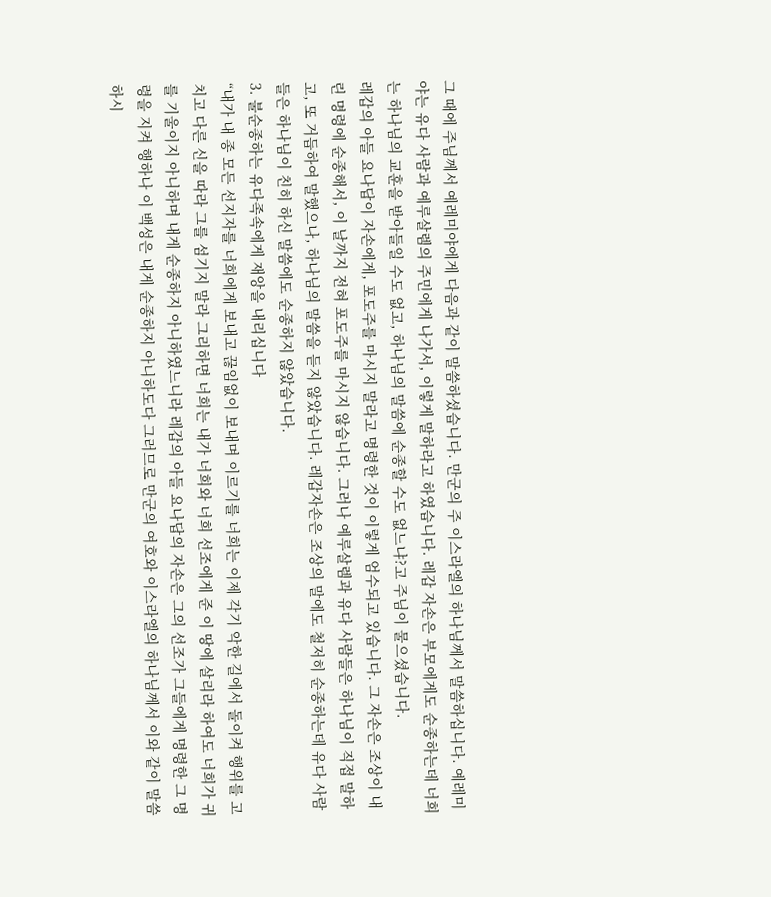그 때에 주님께서 예레미야에게 다음과 같이 말씀하셨습니다. 만군의 주 이스라엘의 하나님께서 말씀하십니다. 예레미야는 유다 사람과 예루살렘의 주민에게 나가서, 이렇게 말하라고 하였습니다. 레갑 자손은 부모에게도 순종하는데 너희는 하나님의 교훈을 받아들일 수도 없고, 하나님의 말씀에 순종할 수도 없느냐?고 주님이 물으셨습니다.
레갑의 아들 요나답이 자손에게, 포도주를 마시지 말라고 명령한 것이 이렇게 엄수되고 있습니다. 그 자손은 조상이 내린 명령에 순종해서, 이 날까지 전혀 포도주를 마시지 않습니다. 그러나 예루살렘과 유다 사람들은 하나님이 직접 말하고, 또 거듭하여 말했으나, 하나님의 말씀을 듣지 않았습니다. 레갑자손은 조상의 말에도 철저히 순종하는데 유다 사람들은 하나님이 친히 하신 말씀에도 순종하지 않았습니다.
3. 불순종하는 유다족속에게 재앙을 내리십니다
“내가 내 종 모든 선지자를 너희에게 보내고 끊임없이 보내며 이르기를 너희는 이제 각기 악한 길에서 돌이켜 행위를 고치고 다른 신을 따라 그를 섬기지 말라 그리하면 너희는 내가 너희와 너희 선조에게 준 이 땅에 살리라 하여도 너희가 귀를 기울이지 아니하며 내게 순종하지 아니하였느니라 레갑의 아들 요나답의 자손은 그의 선조가 그들에게 명령한 그 명령을 지켜 행하나 이 백성은 내게 순종하지 아니하도다 그러므로 만군의 여호와 이스라엘의 하나님께서 이와 같이 말씀하시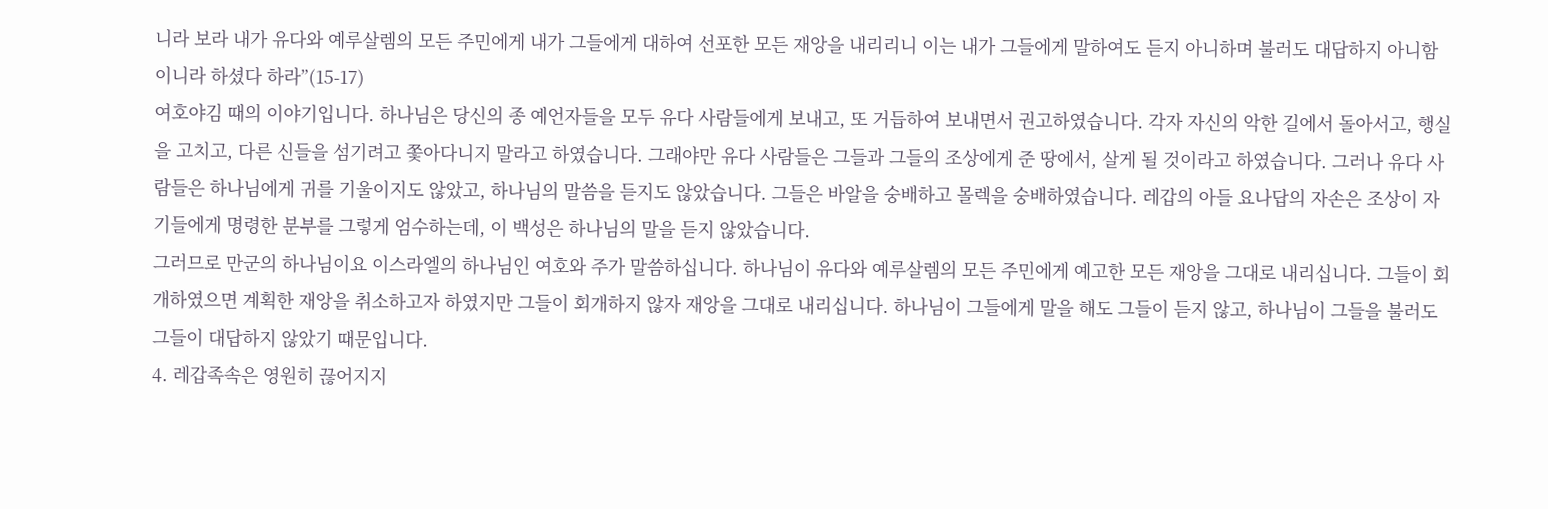니라 보라 내가 유다와 예루살렘의 모든 주민에게 내가 그들에게 대하여 선포한 모든 재앙을 내리리니 이는 내가 그들에게 말하여도 듣지 아니하며 불러도 대답하지 아니함이니라 하셨다 하라”(15-17)
여호야김 때의 이야기입니다. 하나님은 당신의 종 예언자들을 모두 유다 사람들에게 보내고, 또 거듭하여 보내면서 권고하였습니다. 각자 자신의 악한 길에서 돌아서고, 행실을 고치고, 다른 신들을 섬기려고 쫓아다니지 말라고 하였습니다. 그래야만 유다 사람들은 그들과 그들의 조상에게 준 땅에서, 살게 될 것이라고 하였습니다. 그러나 유다 사람들은 하나님에게 귀를 기울이지도 않았고, 하나님의 말씀을 듣지도 않았습니다. 그들은 바알을 숭배하고 몰렉을 숭배하였습니다. 레갑의 아들 요나답의 자손은 조상이 자기들에게 명령한 분부를 그렇게 엄수하는데, 이 백성은 하나님의 말을 듣지 않았습니다.
그러므로 만군의 하나님이요 이스라엘의 하나님인 여호와 주가 말씀하십니다. 하나님이 유다와 예루살렘의 모든 주민에게 예고한 모든 재앙을 그대로 내리십니다. 그들이 회개하였으면 계획한 재앙을 취소하고자 하였지만 그들이 회개하지 않자 재앙을 그대로 내리십니다. 하나님이 그들에게 말을 해도 그들이 듣지 않고, 하나님이 그들을 불러도 그들이 대답하지 않았기 때문입니다.
4. 레갑족속은 영원히 끊어지지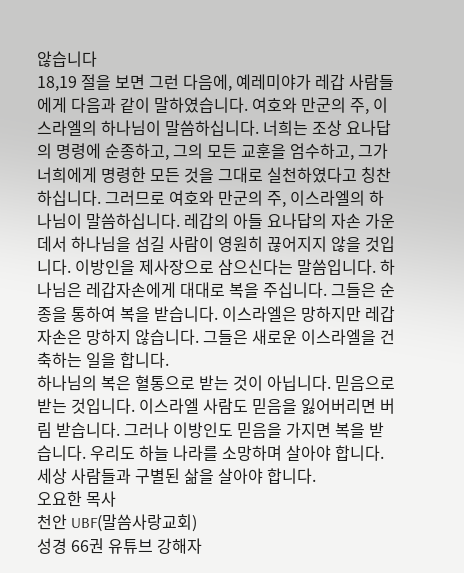않습니다
18,19 절을 보면 그런 다음에, 예레미야가 레갑 사람들에게 다음과 같이 말하였습니다. 여호와 만군의 주, 이스라엘의 하나님이 말씀하십니다. 너희는 조상 요나답의 명령에 순종하고, 그의 모든 교훈을 엄수하고, 그가 너희에게 명령한 모든 것을 그대로 실천하였다고 칭찬하십니다. 그러므로 여호와 만군의 주, 이스라엘의 하나님이 말씀하십니다. 레갑의 아들 요나답의 자손 가운데서 하나님을 섬길 사람이 영원히 끊어지지 않을 것입니다. 이방인을 제사장으로 삼으신다는 말씀입니다. 하나님은 레갑자손에게 대대로 복을 주십니다. 그들은 순종을 통하여 복을 받습니다. 이스라엘은 망하지만 레갑자손은 망하지 않습니다. 그들은 새로운 이스라엘을 건축하는 일을 합니다.
하나님의 복은 혈통으로 받는 것이 아닙니다. 믿음으로 받는 것입니다. 이스라엘 사람도 믿음을 잃어버리면 버림 받습니다. 그러나 이방인도 믿음을 가지면 복을 받습니다. 우리도 하늘 나라를 소망하며 살아야 합니다. 세상 사람들과 구별된 삶을 살아야 합니다.
오요한 목사
천안 UBF(말씀사랑교회)
성경 66권 유튜브 강해자